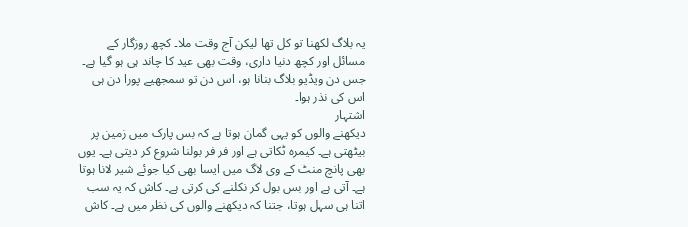یہ بلاگ لکھنا تو کل تھا لیکن آج وقت ملا۔ کچھ روزگار کے مسائل اور کچھ دنیا داری، وقت بھی عید کا چاند ہی ہو گیا ہے۔ جس دن ویڈیو بلاگ بنانا ہو، اس دن تو سمجھیے پورا دن ہی اس کی نذر ہوا۔
اشتہار
دیکھنے والوں کو یہی گمان ہوتا ہے کہ بس پارک میں زمین پر بیٹھتی ہے۔ کیمرہ ٹکاتی ہے اور فر فر بولنا شروع کر دیتی ہے۔ یوں بھی پانچ منٹ کے وی لاگ میں ایسا بھی کیا جوئے شیر لانا ہوتا ہے۔ آتی ہے اور بس بول کر نکلنے کی کرتی ہے۔ کاش کہ یہ سب اتنا ہی سہل ہوتا، جتنا کہ دیکھنے والوں کی نظر میں ہے۔ کاش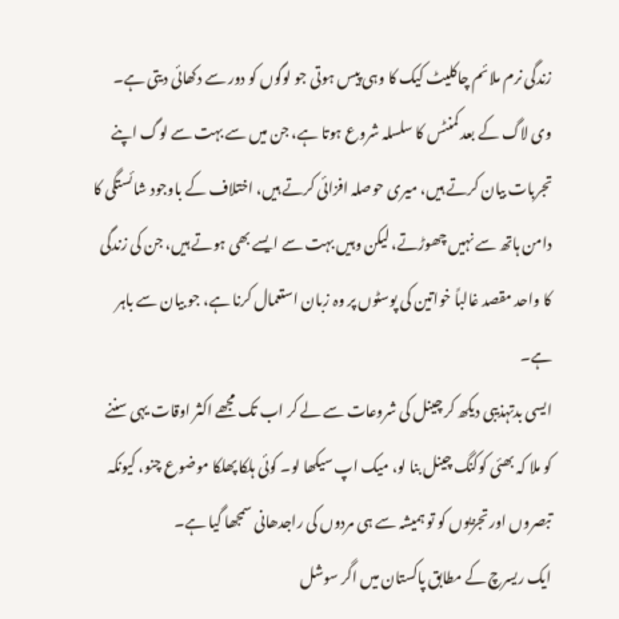زندگی نرم ملائم چاکلیٹ کیک کا وہی پیس ہوتی جو لوگوں کو دور سے دکھائی دیتی ہے۔
وی لاگ کے بعد کمنٹس کا سلسلہ شروع ہوتا ہے، جن میں سے بہت سے لوگ اپنے تجربات بیان کرتے ہیں، میری حوصلہ افزائی کرتے ہیں، اختلاف کے باوجود شائستگی کا دامن ہاتھ سے نہیں چھوڑتے، لیکن وہیں بہت سے ایسے بھی ہوتے ہیں، جن کی زندگی کا واحد مقصد غالباً خواتین کی پوسٹوں پر وہ زبان استعمال کرنا ہے، جو بیان سے باہر ہے۔
ایسی بدتہذیبی دیکھ کر چینل کی شروعات سے لے کر اب تک مجھے اکثر اوقات یہی سننے کو ملا کہ بھئی کوکنگ چینل بنا لو، میک اپ سیکھا لو۔ کوئی ہلکا پھلکا موضوع چنو، کیونکہ تبصروں اور تجزیوں کو تو ہمیشہ سے ہی مردوں کی راجدھانی سمجھا گیا ہے۔
ایک ریسرچ کے مطابق پاکستان میں اگر سوشل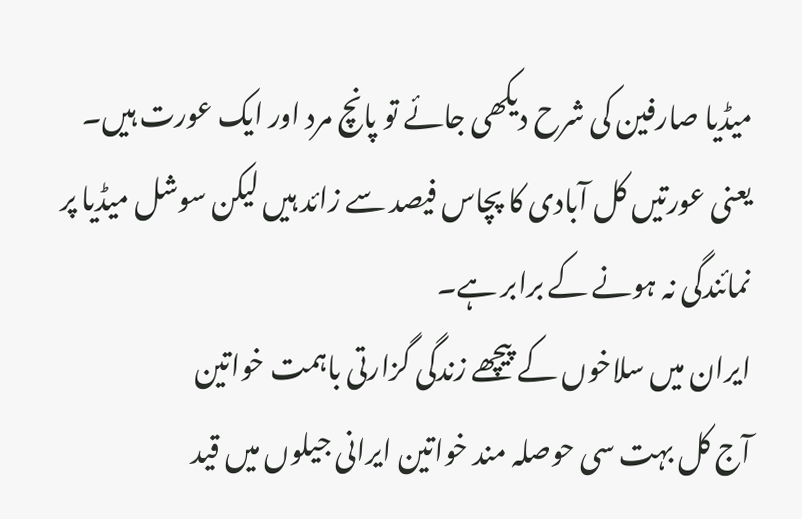میڈیا صارفین کی شرح دیکھی جائے تو پانچ مرد اور ایک عورت ہیں۔ یعنی عورتیں کل آبادی کا پچاس فیصد سے زائد ہیں لیکن سوشل میڈیا پر نمائندگی نہ ہونے کے برابر ہے۔
ایران میں سلاخوں کے پیچھے زندگی گزارتی باہمت خواتین
آج کل بہت سی حوصلہ مند خواتین ایرانی جیلوں میں قید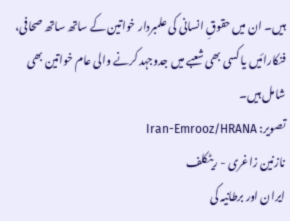ہیں۔ ان میں حقوقِ انسانی کی علمبردار خواتین کے ساتھ ساتھ صحافی، فنکارائیں یا کسی بھی شعبے میں جدوجہد کرنے والی عام خواتین بھی شامل ہیں۔
تصویر: Iran-Emrooz/HRANA
نازنین زاغری - ریٹکلف
ایران اور برطانیہ کی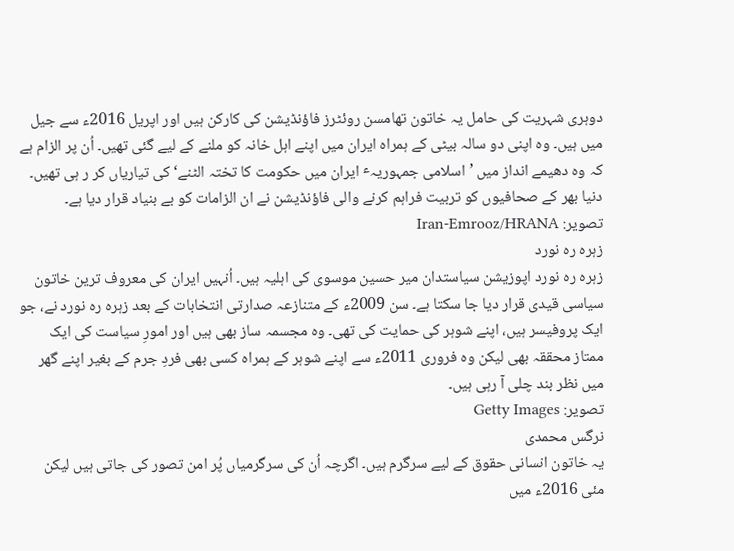دوہری شہریت کی حامل یہ خاتون تھامسن روئٹرز فاؤنڈیشن کی کارکن ہیں اور اپریل 2016ء سے جیل میں ہیں۔ وہ اپنی دو سالہ بیٹی کے ہمراہ ایران میں اپنے اہل خانہ کو ملنے کے لیے گئی تھیں۔ اُن پر الزام ہے کہ وہ دھیمے انداز میں ’اسلامی جمہوریہٴ ایران میں حکومت کا تختہ الٹنے‘ کی تیاریاں کر ر ہی تھیں۔ دنیا بھر کے صحافیوں کو تربیت فراہم کرنے والی فاؤنڈیشن نے ان الزامات کو بے بنیاد قرار دیا ہے۔
تصویر: Iran-Emrooz/HRANA
زہرہ رہ نورد
زہرہ رہ نورد اپوزیشن سیاستدان میر حسین موسوی کی اہلیہ ہیں۔ اُنہیں ایران کی معروف ترین خاتون سیاسی قیدی قرار دیا جا سکتا ہے۔ سن 2009ء کے متنازعہ صدارتی انتخابات کے بعد زہرہ رہ نورد نے، جو ایک پروفیسر ہیں، اپنے شوہر کی حمایت کی تھی۔ وہ مجسمہ ساز بھی ہیں اور امورِ سیاست کی ایک ممتاز محققہ بھی لیکن وہ فروری 2011ء سے اپنے شوہر کے ہمراہ کسی بھی فردِ جرم کے بغیر اپنے گھر میں نظر بند چلی آ رہی ہیں۔
تصویر: Getty Images
نرگس محمدی
یہ خاتون انسانی حقوق کے لیے سرگرم ہیں۔ اگرچہ اُن کی سرگرمیاں پُر امن تصور کی جاتی ہیں لیکن مئی 2016ء میں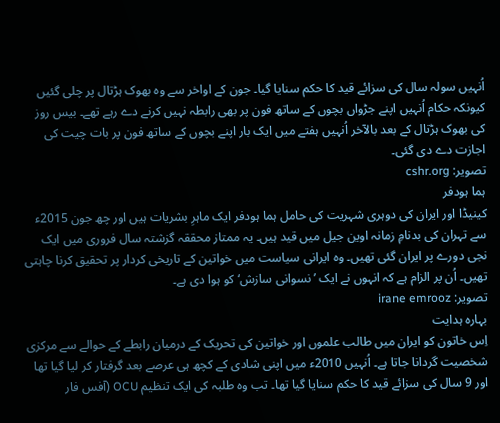اُنہیں سولہ سال کی سزائے قید کا حکم سنایا گیا۔ جون کے اواخر سے وہ بھوک ہڑتال پر چلی گئیں کیونکہ حکام اُنہیں اپنے جڑواں بچوں کے ساتھ فون پر بھی رابطہ نہیں کرنے دے رہے تھے۔ بیس روز کی بھوک ہڑتال کے بعد بالآخر اُنہیں ہفتے میں ایک بار اپنے بچوں کے ساتھ فون پر بات چیت کی اجازت دے دی گئی۔
تصویر: cshr.org
ہما ہودفر
کینیڈا اور ایران کی دوہری شہریت کی حامل ہما ہودفر ایک ماہرِ بشریات ہیں اور چھ جون 2015ء سے تہران کی بدنامِ زمانہ اوین جیل میں قید ہیں۔ یہ ممتاز محققہ گزشتہ سال فروری میں ایک نجی دورے پر ایران گئی تھیں۔ وہ ایرانی سیاست میں خواتین کے تاریخی کردار پر تحقیق کرنا چاہتی تھیں۔ اُن پر الزام ہے کہ انہوں نے ایک ’نسوانی سازش‘ کو ہوا دی ہے۔
تصویر: irane emrooz
بہارہ ہدایت
اِس خاتون کو ایران میں طالب علموں اور خواتین کی تحریک کے درمیان رابطے کے حوالے سے مرکزی شخصیت گردانا جاتا ہے۔ اُنہیں 2010ء میں اپنی شادی کے کچھ ہی عرصے بعد گرفتار کر لیا گیا تھا اور 9 سال کی سزائے قید کا حکم سنایا گیا تھا۔ تب وہ طلبہ کی ایک تنظیم OCU (آفس فار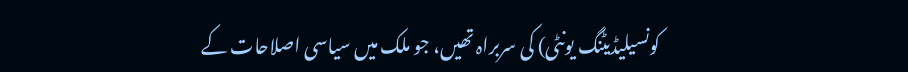کونسیلیڈیٹنگ یونٹی) کی سربراہ تھیں، جو ملک میں سیاسی اصلاحات کے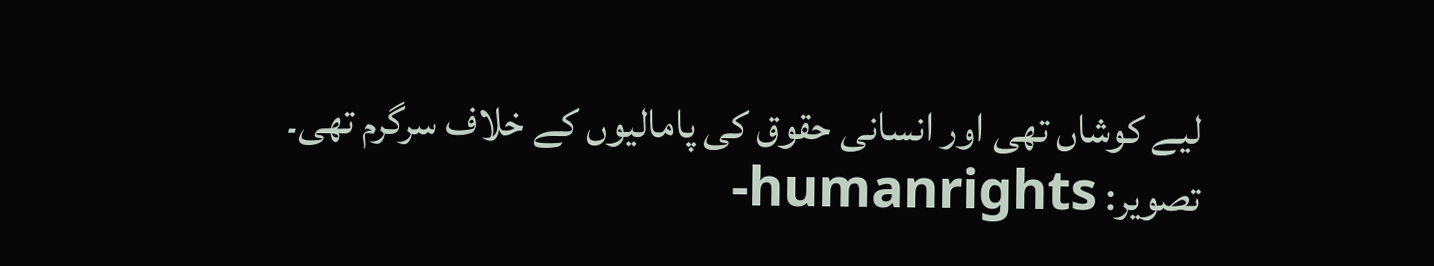لیے کوشاں تھی اور انسانی حقوق کی پامالیوں کے خلاف سرگرم تھی۔
تصویر: humanrights-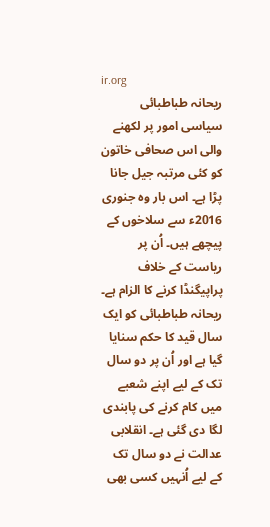ir.org
ریحانہ طباطبائی
سیاسی امور پر لکھنے والی اس صحافی خاتون کو کئی مرتبہ جیل جانا پڑا ہے۔ اس بار وہ جنوری 2016ء سے سلاخوں کے پیچھے ہیں۔ اُن پر ریاست کے خلاف پراپیگنڈا کرنے کا الزام ہے۔ ریحانہ طباطبائی کو ایک سال قید کا حکم سنایا گیا ہے اور اُن پر دو سال تک کے لیے اپنے شعبے میں کام کرنے کی پابندی لگا دی گئی ہے۔ انقلابی عدالت نے دو سال تک کے لیے اُنہیں کسی بھی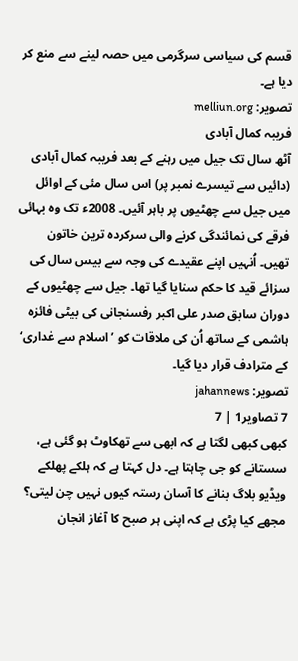قسم کی سیاسی سرگرمی میں حصہ لینے سے منع کر دیا ہے۔
تصویر: melliun.org
فریبہ کمال آبادی
آٹھ سال تک جیل میں رہنے کے بعد فریبہ کمال آبادی (دائیں سے تیسرے نمبر پر) اس سال مئی کے اوائل میں جیل سے چھٹیوں پر باہر آئیں۔ 2008ء تک وہ بہائی فرقے کی نمائندگی کرنے والی سرکردہ ترین خاتون تھیں۔ اُنہیں اپنے عقیدے کی وجہ سے بیس سال کی سزائے قید کا حکم سنایا گیا تھا۔ جیل سے چھٹیوں کے دوران سابق صدر علی اکبر رفسنجانی کی بیٹی فائزہ ہاشمی کے ساتھ اُن کی ملاقات کو ’اسلام سے غداری‘ کے مترادف قرار دیا گیا۔
تصویر: jahannews
7 تصاویر1 | 7
کبھی کبھی لگتا ہے کہ ابھی سے تھکاوٹ ہو گئی ہے، سستانے کو جی چاہتا ہے۔ دل کہتا ہے کہ ہلکے پھلکے ویڈیو بلاگ بنانے کا آسان رستہ کیوں نہیں چن لیتی؟ مجھے کیا پڑی ہے کہ اپنی ہر صبح کا آغاز انجان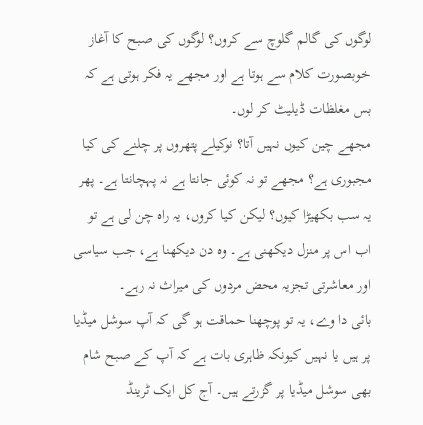لوگوں کی گالم گلوچ سے کروں؟ لوگوں کی صبح کا آغاز خوبصورت کلام سے ہوتا ہے اور مجھے یہ فکر ہوتی ہے کہ بس مغلظات ڈیلیٹ کر لوں۔
مجھے چین کیوں نہیں آتا؟ نوکیلے پتھروں پر چلنے کی کیا مجبوری ہے؟ مجھے تو نہ کوئی جانتا ہے نہ پہچانتا ہے۔ پھر یہ سب بکھیڑا کیوں؟ لیکن کیا کروں، یہ راہ چن لی ہے تو اب اس پر منزل دیکھنی ہے۔ وہ دن دیکھنا ہے، جب سیاسی اور معاشرتی تجزیہ محض مردوں کی میراث نہ رہے۔
بائی دا وے، یہ تو پوچھنا حماقت ہو گی کہ آپ سوشل میڈیا پر ہیں یا نہیں کیونکہ ظاہری بات ہے کہ آپ کے صبح شام بھی سوشل میڈیا پر گزرتے ہیں۔ آج کل ایک ٹرینڈ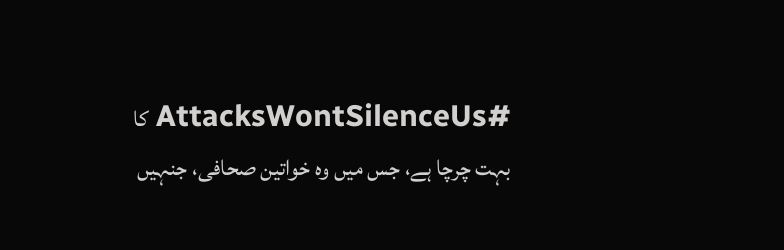#AttacksWontSilenceUs کا بہت چرچا ہے، جس میں وہ خواتین صحافی، جنہیں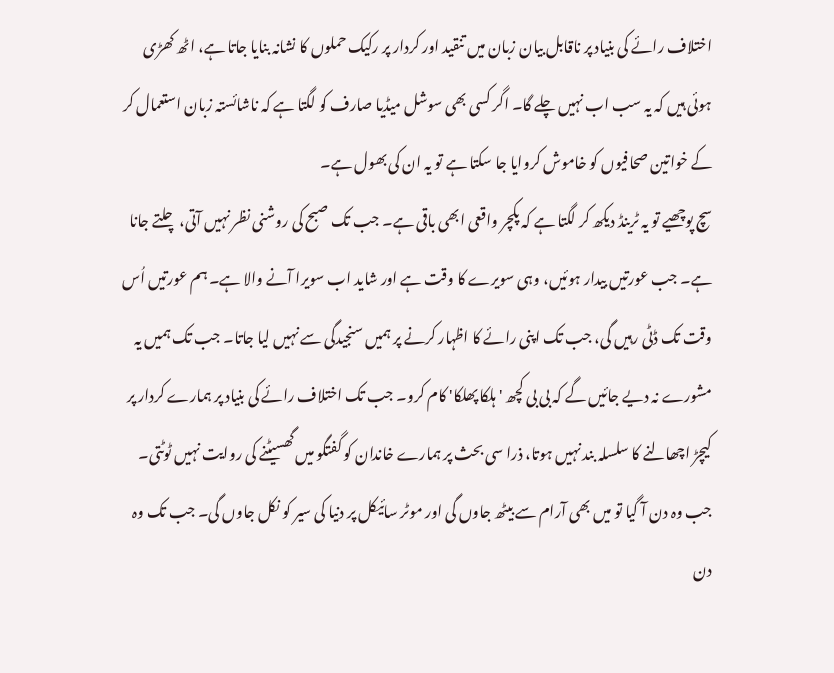اختلاف رائے کی بنیاد پر ناقابل بیان زبان میں تنقید اور کردار پر رکیک حملوں کا نشانہ بنایا جاتا ہے، اٹھ کھڑی ہوئی ہیں کہ یہ سب اب نہیں چلے گا۔ اگر کسی بھی سوشل میڈیا صارف کو لگتا ہے کہ ناشائستہ زبان استعمال کر کے خواتین صحافیوں کو خاموش کروایا جا سکتا ہے تو یہ ان کی بھول ہے۔
سچ پوچھیے تو یہ ٹرینڈ دیکھ کر لگتا ہے کہ پکچر واقعی ابھی باقی ہے۔ جب تک صبح کی روشنی نظر نہیں آتی، چلتے جانا ہے۔ جب عورتیں بیدار ہوئیں، وہی سویرے کا وقت ہے اور شاید اب سویرا آنے والا ہے۔ ہم عورتیں اُس وقت تک ڈٹی رہیں گی، جب تک اپنی رائے کا اظہار کرنے پر ہمیں سنجیدگی سے نہیں لیا جاتا۔ جب تک ہمیں یہ مشورے نہ دیے جائیں گے کہ بی بی کچھ 'ہلکا پھلکا' کام کرو۔ جب تک اختلاف رائے کی بنیاد پر ہمارے کردار پر کیچڑ اچھالنے کا سلسلہ بند نہیں ہوتا، ذرا سی بحث پر ہمارے خاندان کو گفتگو میں گھسیٹنے کی روایت نہیں ٹوٹتی۔ جب وہ دن آ گیا تو میں بھی آرام سے بیٹھ جاوں گی اور موٹر سائیکل پر دنیا کی سیر کو نکل جاوں گی۔ جب تک وہ دن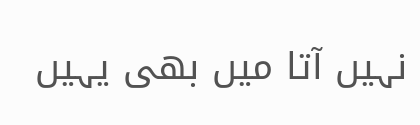نہیں آتا میں بھی یہیں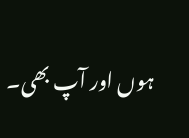ہوں اور آپ بھی۔